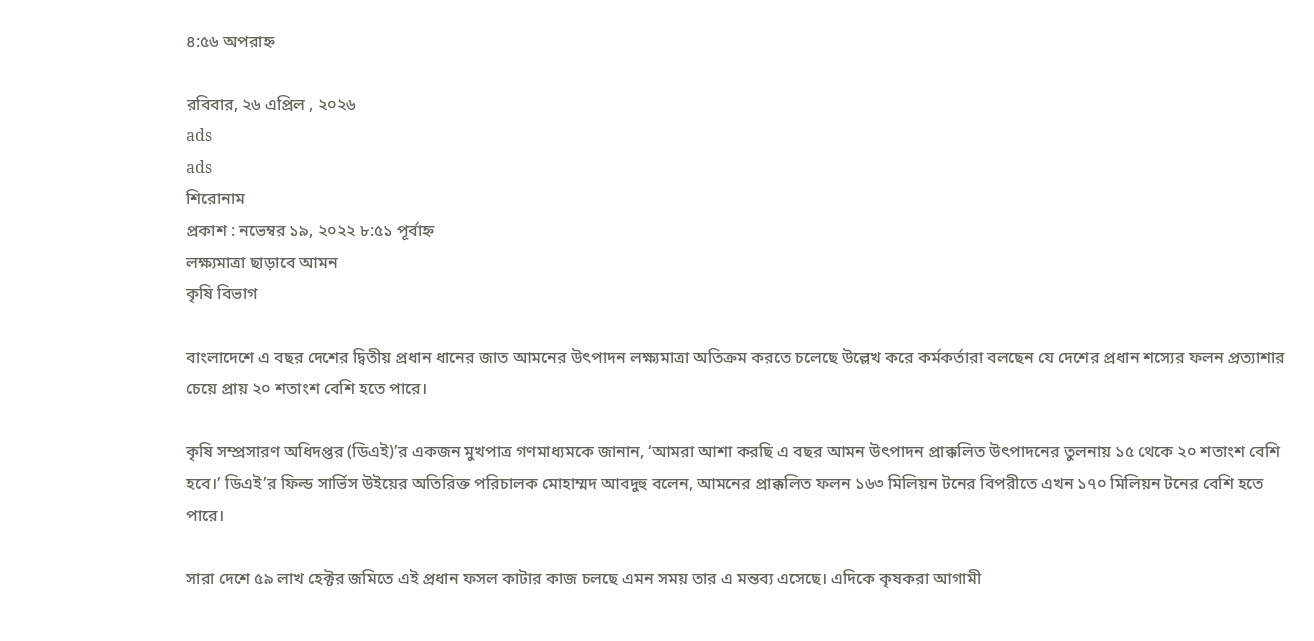৪:৫৬ অপরাহ্ন

রবিবার, ২৬ এপ্রিল , ২০২৬
ads
ads
শিরোনাম
প্রকাশ : নভেম্বর ১৯, ২০২২ ৮:৫১ পূর্বাহ্ন
লক্ষ্যমাত্রা ছাড়াবে আমন
কৃষি বিভাগ

বাংলাদেশে এ বছর দেশের দ্বিতীয় প্রধান ধানের জাত আমনের উৎপাদন লক্ষ্যমাত্রা অতিক্রম করতে চলেছে উল্লেখ করে কর্মকর্তারা বলছেন যে দেশের প্রধান শস্যের ফলন প্রত্যাশার চেয়ে প্রায় ২০ শতাংশ বেশি হতে পারে।

কৃষি সম্প্রসারণ অধিদপ্তর (ডিএই)’র একজন মুখপাত্র গণমাধ্যমকে জানান, ‘আমরা আশা করছি এ বছর আমন উৎপাদন প্রাক্কলিত উৎপাদনের তুলনায় ১৫ থেকে ২০ শতাংশ বেশি হবে।’ ডিএই’র ফিল্ড সার্ভিস উইয়ের অতিরিক্ত পরিচালক মোহাম্মদ আবদুহু বলেন, আমনের প্রাক্কলিত ফলন ১৬৩ মিলিয়ন টনের বিপরীতে এখন ১৭০ মিলিয়ন টনের বেশি হতে পারে।

সারা দেশে ৫৯ লাখ হেক্টর জমিতে এই প্রধান ফসল কাটার কাজ চলছে এমন সময় তার এ মন্তব্য এসেছে। এদিকে কৃষকরা আগামী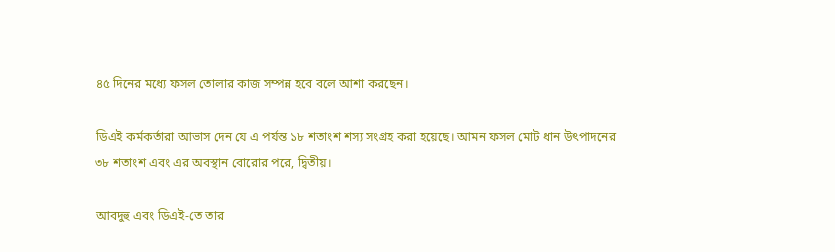৪৫ দিনের মধ্যে ফসল তোলার কাজ সম্পন্ন হবে বলে আশা করছেন।

ডিএই কর্মকর্তারা আভাস দেন যে এ পর্যন্ত ১৮ শতাংশ শস্য সংগ্রহ করা হয়েছে। আমন ফসল মোট ধান উৎপাদনের ৩৮ শতাংশ এবং এর অবস্থান বোরোর পরে, দ্বিতীয়।

আবদুহু এবং ডিএই-তে তার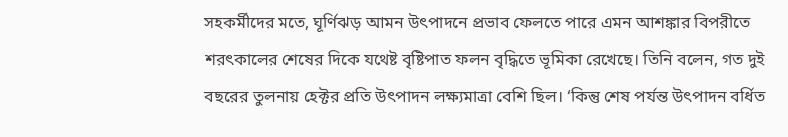সহকর্মীদের মতে, ঘূর্ণিঝড় আমন উৎপাদনে প্রভাব ফেলতে পারে এমন আশঙ্কার বিপরীতে শরৎকালের শেষের দিকে যথেষ্ট বৃষ্টিপাত ফলন বৃদ্ধিতে ভূমিকা রেখেছে। তিনি বলেন, গত দুই বছরের তুলনায় হেক্টর প্রতি উৎপাদন লক্ষ্যমাত্রা বেশি ছিল। ‘কিন্তু শেষ পর্যন্ত উৎপাদন বর্ধিত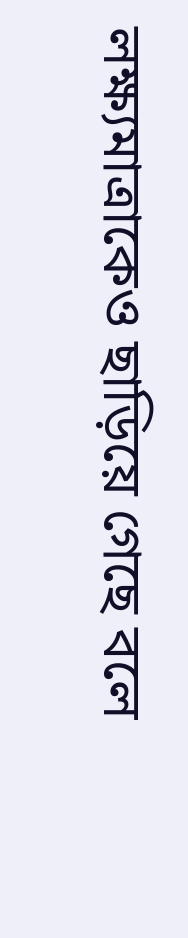লক্ষ্যমাত্রাকেও ছাড়িয়ে গেছে বলে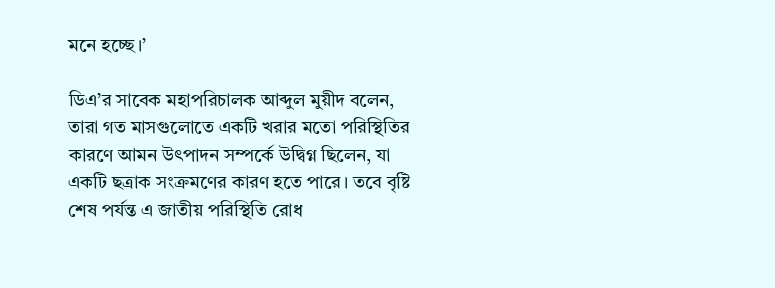মনে হচ্ছে।’

ডিএ’র সাবেক মহাপরিচালক আব্দুল মুয়ীদ বলেন, তারা গত মাসগুলোতে একটি খরার মতো পরিস্থিতির কারণে আমন উৎপাদন সম্পর্কে উদ্বিগ্ন ছিলেন, যা একটি ছত্রাক সংক্রমণের কারণ হতে পারে। তবে বৃষ্টি শেষ পর্যন্ত এ জাতীয় পরিস্থিতি রোধ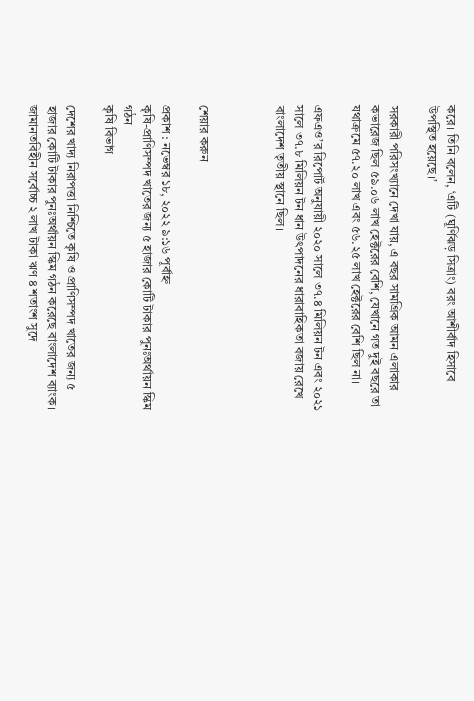করে। তিনি বলেন, ‘এটি (ঘূর্ণিঝড় সিত্রাং) বরং আশীর্বাদ হিসাবে উপস্থিত হয়েছে।’

সরকারী পরিসংখ্যানে দেখা যায়, এ বছর সামগ্রিক আমন এলাকার কভারেজ ছিল ৫৯.০৬ লাখ হেক্টরের বেশি, যেখানে গত দুই বছরে তা যথাক্রমে ৫৭.২০ লাখ এবং ৫৬.২৫ লাখ হেক্টরের বেশি ছিল না।

এফএও’র রিপোর্ট অনুযায়ী ২০২০ সালে ৩৭.৪ মিলিয়ন টন এবং ২০২১ সালে ৩৭.৮ মিলিয়ন টন ধান উৎপাদনের ধারাবাহিকতা বজায় রেখে বাংলাদেশ তৃতীয় স্থানে ছিল।



শেয়ার করুন

প্রকাশ : নভেম্বর ১৮, ২০২২ ৯:১৬ পূর্বাহ্ন
কৃষি-প্রাণিসম্পদ খাতের জন্য ৫ হাজার কোটি টাকার পুনঃঅর্থায়ন স্কিম গঠন
কৃষি বিভাগ

দেশের খাদ্য নিরাপত্তা নিশ্চিতে কৃষি ও প্রাণিসম্পদ খাতের জন্য ৫ হাজার কোটি টাকার পুনঃঅর্থায়ন স্কিম গঠন করেছে বাংলাদেশ ব্যাংক। জামানতবিহীন সর্বোচ্চ ২ লাখ টাকা ঋণ ৪ শতাংশ সুদে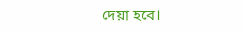দেয়া হবে।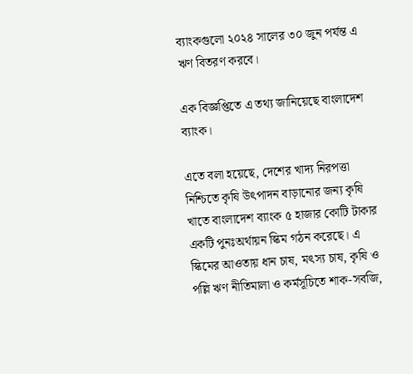ব্যাংকগুলো ২০২৪ সালের ৩০ জুন পর্যন্ত এ ঋণ বিতরণ করবে।

এক বিজ্ঞপ্তিতে এ তথ্য জানিয়েছে বাংলাদেশ ব্যাংক।

এতে বলা হয়েছে, দেশের খাদ্য নিরপত্তা নিশ্চিতে কৃষি উৎপাদন বাড়ানোর জন্য কৃষি খাতে বাংলাদেশ ব্যাংক ৫ হাজার কোটি টাকার একটি পুনঃঅর্থায়ন স্কিম গঠন করেছে। এ স্কিমের আওতায় ধান চাষ, মৎস্য চাষ, কৃষি ও পল্লি ঋণ নীতিমালা ও কর্মসূচিতে শাক-সবজি,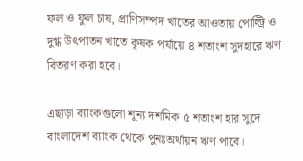ফল ও ফুল চাষ, প্রাণিসম্পদ খাতের আওতায় পোল্ট্রি ও দুগ্ধ উৎপাতন খাতে কৃষক পর্যায়ে ৪ শতাংশ সুদহারে ঋণ বিতরণ করা হবে।

এছাড়া ব্যাংকগুলো শূন্য দশমিক ৫ শতাংশ হার সুদে বাংলাদেশ ব্যাংক থেকে পুনঃঅর্থায়ন ঋণ পাবে।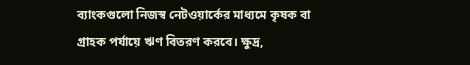ব্যাংকগুলো নিজস্ব নেটওয়ার্কের মাধ্যমে কৃষক বা গ্রাহক পর্যায়ে ঋণ বিতরণ করবে। ক্ষুদ্র,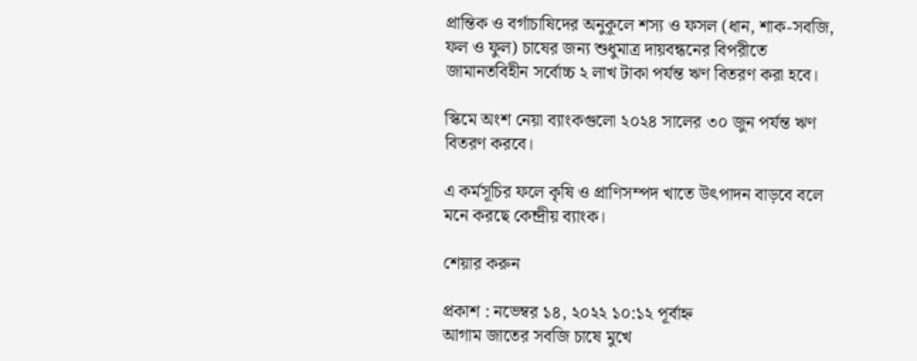প্রান্তিক ও বর্গাচাষিদের অনুকূলে শস্য ও ফসল (ধান, শাক-সবজি, ফল ও ফুল) চাষের জন্য শুধুমাত্র দায়বন্ধনের বিপরীতে জামানতবিহীন সর্বোচ্চ ২ লাখ টাকা পর্যন্ত ঋণ বিতরণ করা হবে।

স্কিমে অংশ নেয়া ব্যাংকগুলো ২০২৪ সালের ৩০ জুন পর্যন্ত ঋণ বিতরণ করবে।

এ কর্মসূচির ফলে কৃষি ও প্রাণিসম্পদ খাতে উৎপাদন বাড়বে বলে মনে করছে কেন্দ্রীয় ব্যাংক।

শেয়ার করুন

প্রকাশ : নভেম্বর ১৪, ২০২২ ১০:১২ পূর্বাহ্ন
আগাম জাতের সবজি চাষে মুখে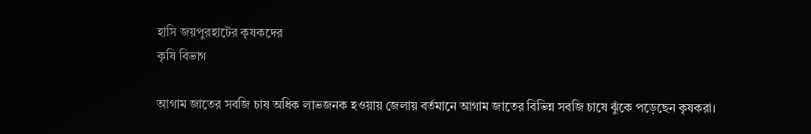হাসি জয়পুরহাটের কৃষকদের
কৃষি বিভাগ

আগাম জাতের সবজি চাষ অধিক লাভজনক হওয়ায় জেলায় বর্তমানে আগাম জাতের বিভিন্ন সবজি চাষে ঝুঁকে পড়েছেন কৃষকরা।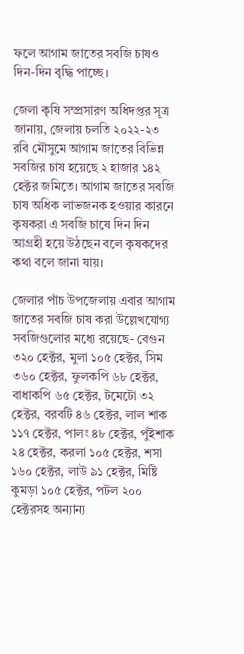ফলে আগাম জাতের সবজি চাষও দিন-দিন বৃদ্ধি পাচ্ছে।

জেলা কৃষি সম্প্রসারণ অধিদপ্তর সূত্র জানায়, জেলায় চলতি ২০২২-২৩ রবি মৌসুমে আগাম জাতের বিভিন্ন সবজির চাষ হয়েছে ২ হাজার ১৪২ হেক্টর জমিতে। আগাম জাতের সবজি চাষ অধিক লাভজনক হওয়ার কারনে কৃষকরা এ সবজি চাষে দিন দিন আগ্রহী হয়ে উঠছেন বলে কৃষকদের কথা বলে জানা যায়।

জেলার পাঁচ উপজেলায় এবার আগাম জাতের সবজি চাষ করা উল্লেখযোগ্য সবজিগুলোর মধ্যে রয়েছে- বেগুন ৩২০ হেক্টর, মুলা ১০৫ হেক্টর, সিম ৩৬০ হেক্টর, ফুলকপি ৬৮ হেক্টর, বাধাকপি ৬৫ হেক্টর, টমেটো ৩২ হেক্টর, বরবটি ৪৬ হেক্টর, লাল শাক ১১৭ হেক্টর, পালং ৪৮ হেক্টর, পুঁইশাক ২৪ হেক্টর, করলা ১০৫ হেক্টর, শসা ১৬০ হেক্টর, লাউ ৯১ হেক্টর, মিষ্টি কুমড়া ১০৫ হেক্টর, পটল ২০০ হেক্টরসহ অন্যান্য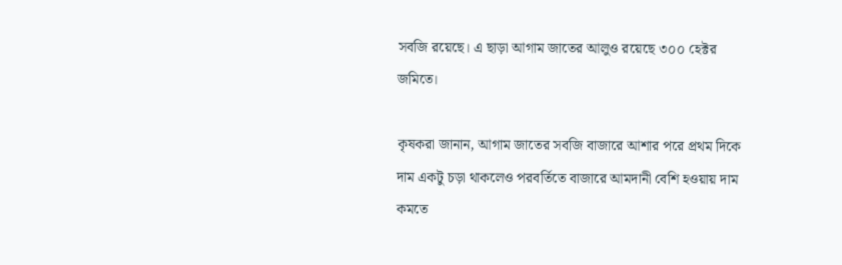সবজি রয়েছে। এ ছাড়া আগাম জাতের আলুও রয়েছে ৩০০ হেক্টর জমিতে।

কৃষকরা জানান, আগাম জাতের সবজি বাজারে আশার পরে প্রথম দিকে দাম একটু চড়া থাকলেও পরবর্তিতে বাজারে আমদানী বেশি হওয়ায় দাম কমতে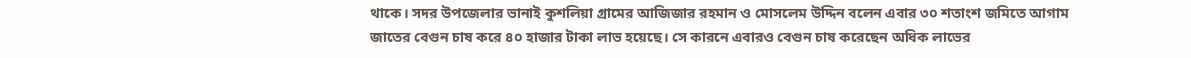থাকে। সদর উপজেলার ভানাই কুশলিয়া গ্রামের আজিজার রহমান ও মোসলেম উদ্দিন বলেন এবার ৩০ শতাংশ জমিতে আগাম জাতের বেগুন চাষ করে ৪০ হাজার টাকা লাভ হয়েছে। সে কারনে এবারও বেগুন চাষ করেছেন অধিক লাভের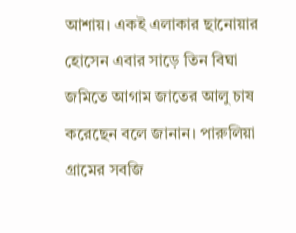আশায়। একই এলাকার ছানোয়ার হোসেন এবার সাড়ে তিন বিঘা জমিতে আগাম জাতের আলু চাষ করেছেন বলে জানান। পারুলিয়া গ্রামের সবজি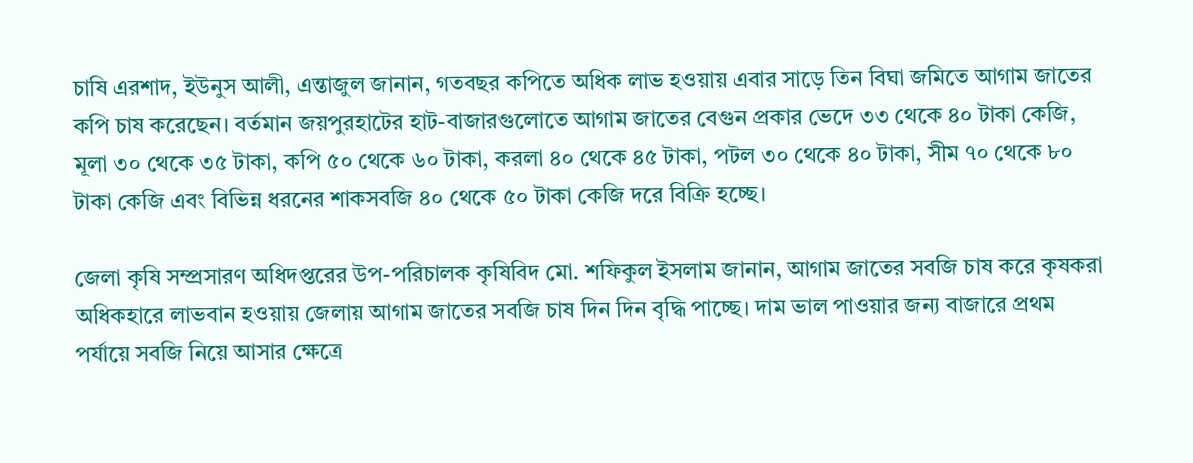চাষি এরশাদ, ইউনুস আলী, এন্তাজুল জানান, গতবছর কপিতে অধিক লাভ হওয়ায় এবার সাড়ে তিন বিঘা জমিতে আগাম জাতের কপি চাষ করেছেন। বর্তমান জয়পুরহাটের হাট-বাজারগুলোতে আগাম জাতের বেগুন প্রকার ভেদে ৩৩ থেকে ৪০ টাকা কেজি, মূলা ৩০ থেকে ৩৫ টাকা, কপি ৫০ থেকে ৬০ টাকা, করলা ৪০ থেকে ৪৫ টাকা, পটল ৩০ থেকে ৪০ টাকা, সীম ৭০ থেকে ৮০ টাকা কেজি এবং বিভিন্ন ধরনের শাকসবজি ৪০ থেকে ৫০ টাকা কেজি দরে বিক্রি হচ্ছে।

জেলা কৃষি সম্প্রসারণ অধিদপ্তরের উপ-পরিচালক কৃষিবিদ মো. শফিকুল ইসলাম জানান, আগাম জাতের সবজি চাষ করে কৃষকরা অধিকহারে লাভবান হওয়ায় জেলায় আগাম জাতের সবজি চাষ দিন দিন বৃদ্ধি পাচ্ছে। দাম ভাল পাওয়ার জন্য বাজারে প্রথম পর্যায়ে সবজি নিয়ে আসার ক্ষেত্রে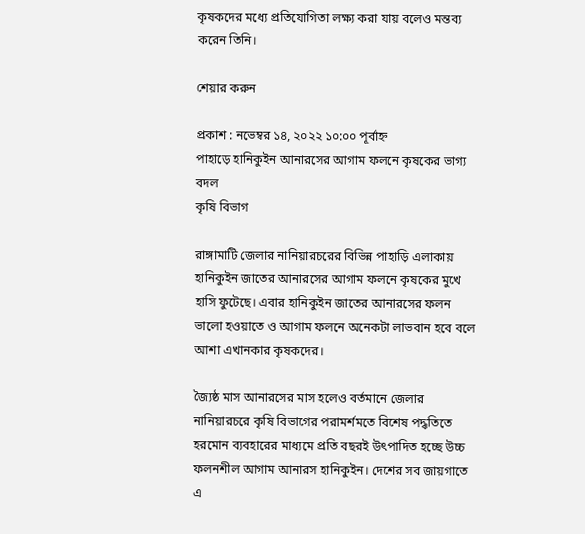কৃষকদের মধ্যে প্রতিযোগিতা লক্ষ্য করা যায় বলেও মন্তব্য করেন তিনি।

শেয়ার করুন

প্রকাশ : নভেম্বর ১৪, ২০২২ ১০:০০ পূর্বাহ্ন
পাহাড়ে হানিকুইন আনারসের আগাম ফলনে কৃষকের ভাগ্য বদল
কৃষি বিভাগ

রাঙ্গামাটি জেলার নানিয়ারচরের বিভিন্ন পাহাড়ি এলাকায় হানিকুইন জাতের আনারসের আগাম ফলনে কৃষকের মুখে হাসি ফুটেছে। এবার হানিকুইন জাতের আনারসের ফলন ভালো হওয়াতে ও আগাম ফলনে অনেকটা লাভবান হবে বলে আশা এখানকার কৃষকদের।

জ্যৈষ্ঠ মাস আনারসের মাস হলেও বর্তমানে জেলার নানিয়ারচরে কৃষি বিভাগের পরামর্শমতে বিশেষ পদ্ধতিতে হরমোন ব্যবহারের মাধ্যমে প্রতি বছরই উৎপাদিত হচ্ছে উচ্চ ফলনশীল আগাম আনারস হানিকুইন। দেশের সব জায়গাতে এ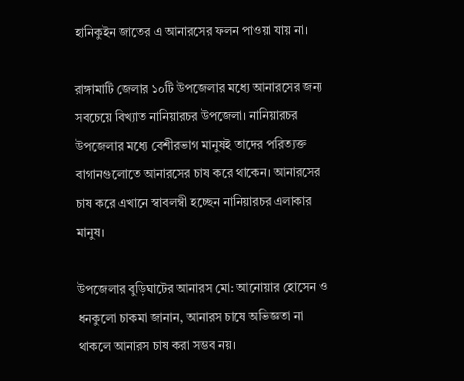হানিকুইন জাতের এ আনারসের ফলন পাওয়া যায় না।

রাঙ্গামাটি জেলার ১০টি উপজেলার মধ্যে আনারসের জন্য সবচেয়ে বিখ্যাত নানিয়ারচর উপজেলা। নানিয়ারচর উপজেলার মধ্যে বেশীরভাগ মানুষই তাদের পরিত্যক্ত বাগানগুলোতে আনারসের চাষ করে থাকেন। আনারসের চাষ করে এখানে স্বাবলম্বী হচ্ছেন নানিয়ারচর এলাকার মানুষ।

উপজেলার বুড়িঘাটের আনারস মো: আনোয়ার হোসেন ও ধনকুলো চাকমা জানান, আনারস চাষে অভিজ্ঞতা না থাকলে আনারস চাষ করা সম্ভব নয়।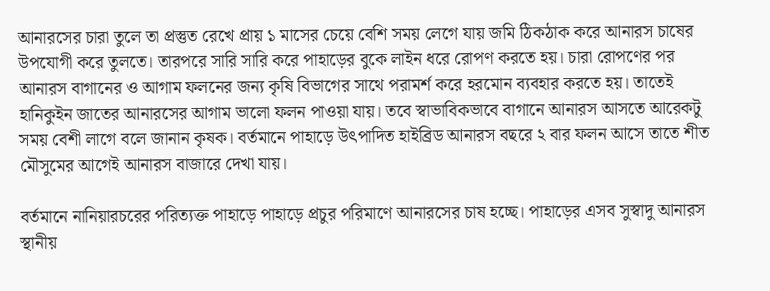আনারসের চারা তুলে তা প্রস্তুত রেখে প্রায় ১ মাসের চেয়ে বেশি সময় লেগে যায় জমি ঠিকঠাক করে আনারস চাষের উপযোগী করে তুলতে। তারপরে সারি সারি করে পাহাড়ের বুকে লাইন ধরে রোপণ করতে হয়। চারা রোপণের পর আনারস বাগানের ও আগাম ফলনের জন্য কৃষি বিভাগের সাথে পরামর্শ করে হরমোন ব্যবহার করতে হয়। তাতেই হানিকুইন জাতের আনারসের আগাম ভালো ফলন পাওয়া যায়। তবে স্বাভাবিকভাবে বাগানে আনারস আসতে আরেকটু সময় বেশী লাগে বলে জানান কৃষক। বর্তমানে পাহাড়ে উৎপাদিত হাইব্রিড আনারস বছরে ২ বার ফলন আসে তাতে শীত মৌসুমের আগেই আনারস বাজারে দেখা যায়।

বর্তমানে নানিয়ারচরের পরিত্যক্ত পাহাড়ে পাহাড়ে প্রচুর পরিমাণে আনারসের চাষ হচ্ছে। পাহাড়ের এসব সুস্বাদু আনারস স্থানীয়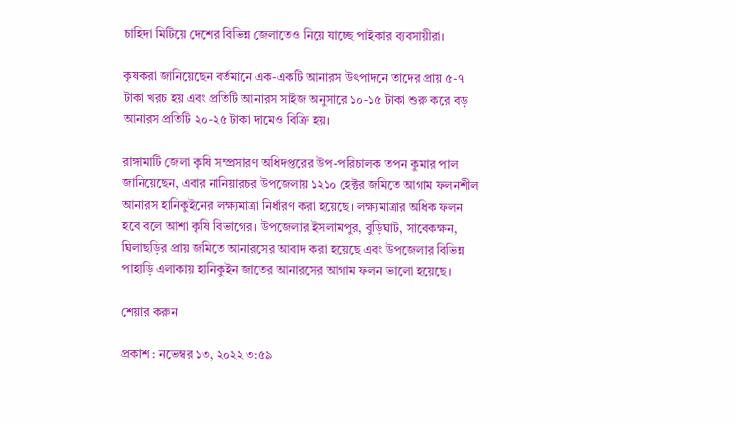চাহিদা মিটিয়ে দেশের বিভিন্ন জেলাতেও নিয়ে যাচ্ছে পাইকার ব্যবসায়ীরা।

কৃষকরা জানিয়েছেন বর্তমানে এক-একটি আনারস উৎপাদনে তাদের প্রায় ৫-৭ টাকা খরচ হয় এবং প্রতিটি আনারস সাইজ অনুসারে ১০-১৫ টাকা শুরু করে বড় আনারস প্রতিটি ২০-২৫ টাকা দামেও বিক্রি হয়।

রাঙ্গামাটি জেলা কৃষি সম্প্রসারণ অধিদপ্তরের উপ-পরিচালক তপন কুমার পাল জানিয়েছেন, এবার নানিয়ারচর উপজেলায় ১২১০ হেক্টর জমিতে আগাম ফলনশীল আনারস হানিকুইনের লক্ষ্যমাত্রা নির্ধারণ করা হয়েছে। লক্ষ্যমাত্রার অধিক ফলন হবে বলে আশা কৃষি বিভাগের। উপজেলার ইসলামপুর, বুড়িঘাট, সাবেকক্ষন, ঘিলাছড়ির প্রায় জমিতে আনারসের আবাদ করা হয়েছে এবং উপজেলার বিভিন্ন পাহাড়ি এলাকায় হানিকুইন জাতের আনারসের আগাম ফলন ভালো হয়েছে।

শেয়ার করুন

প্রকাশ : নভেম্বর ১৩, ২০২২ ৩:৫৯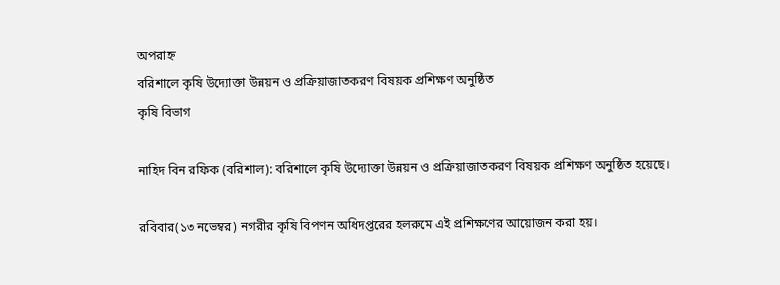অপরাহ্ন
বরিশালে কৃষি উদ্যোক্তা উন্নয়ন ও প্রক্রিয়াজাতকরণ বিষয়ক প্রশিক্ষণ অনুষ্ঠিত
কৃষি বিভাগ

নাহিদ বিন রফিক (বরিশাল): বরিশালে কৃষি উদ্যোক্তা উন্নয়ন ও প্রক্রিয়াজাতকরণ বিষয়ক প্রশিক্ষণ অনুষ্ঠিত হয়েছে।

রবিবার(১৩ নভেম্বর) নগরীর কৃষি বিপণন অধিদপ্তরের হলরুমে এই প্রশিক্ষণের আয়োজন করা হয়।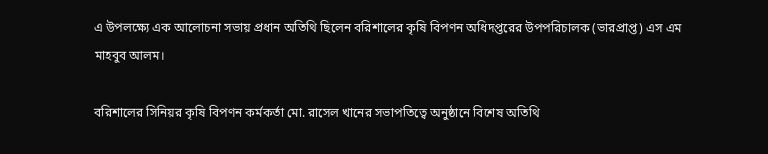এ উপলক্ষ্যে এক আলোচনা সভায় প্রধান অতিথি ছিলেন বরিশালের কৃষি বিপণন অধিদপ্তরের উপপরিচালক (ভারপ্রাপ্ত) এস এম মাহবুব আলম।

বরিশালের সিনিয়র কৃষি বিপণন কর্মকর্তা মো. রাসেল খানের সভাপতিত্বে অনুষ্ঠানে বিশেষ অতিথি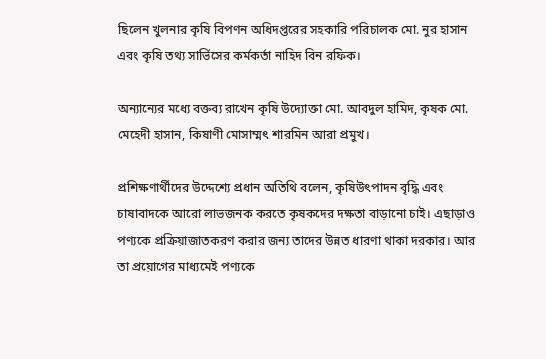ছিলেন খুলনার কৃষি বিপণন অধিদপ্তরের সহকারি পরিচালক মো. নুর হাসান এবং কৃষি তথ্য সার্ভিসের কর্মকর্তা নাহিদ বিন রফিক।

অন্যান্যের মধ্যে বক্তব্য রাখেন কৃষি উদ্যোক্তা মো. আবদুল হামিদ, কৃষক মো. মেহেদী হাসান, কিষাণী মোসাম্মৎ শারমিন আরা প্রমুখ।

প্রশিক্ষণার্থীদের উদ্দেশ্যে প্রধান অতিথি বলেন, কৃষিউৎপাদন বৃদ্ধি এবং চাষাবাদকে আরো লাভজনক করতে কৃষকদের দক্ষতা বাড়ানো চাই। এছাড়াও পণ্যকে প্রক্রিয়াজাতকরণ করার জন্য তাদের উন্নত ধারণা থাকা দরকার। আর তা প্রয়োগের মাধ্যমেই পণ্যকে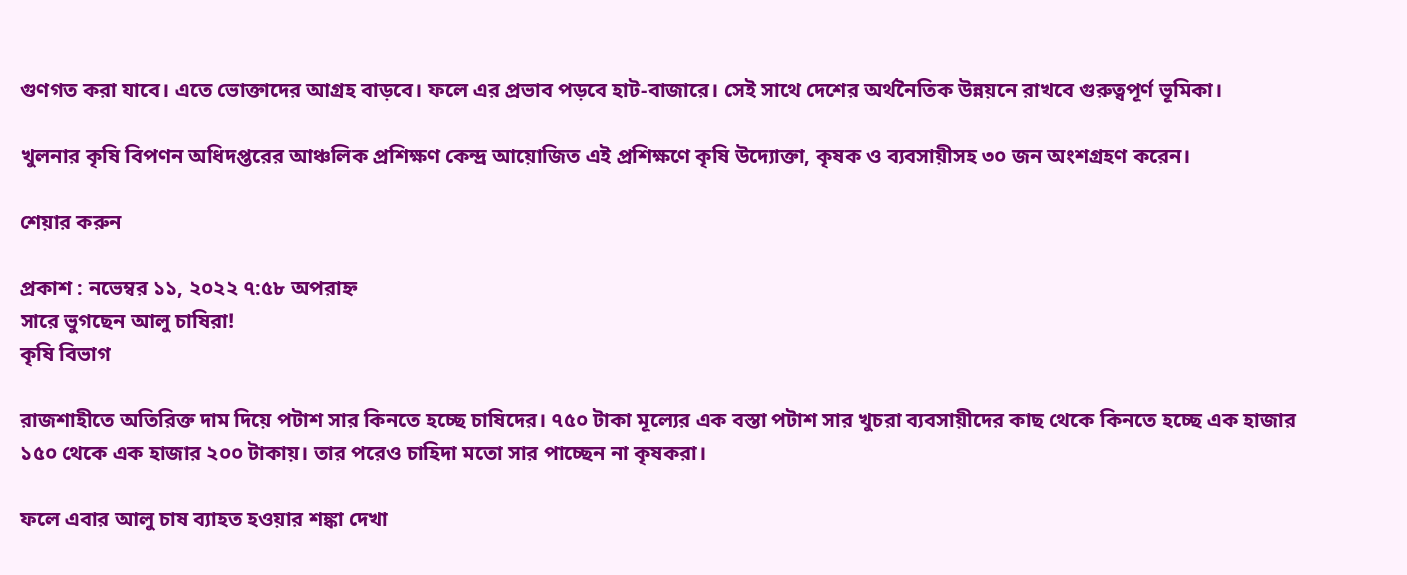গুণগত করা যাবে। এতে ভোক্তাদের আগ্রহ বাড়বে। ফলে এর প্রভাব পড়বে হাট-বাজারে। সেই সাথে দেশের অর্থনৈতিক উন্নয়নে রাখবে গুরুত্বপূর্ণ ভূমিকা।

খুলনার কৃষি বিপণন অধিদপ্তরের আঞ্চলিক প্রশিক্ষণ কেন্দ্র আয়োজিত এই প্রশিক্ষণে কৃষি উদ্যোক্তা, কৃষক ও ব্যবসায়ীসহ ৩০ জন অংশগ্রহণ করেন।

শেয়ার করুন

প্রকাশ : নভেম্বর ১১, ২০২২ ৭:৫৮ অপরাহ্ন
সারে ভুগছেন আলু চাষিরা!
কৃষি বিভাগ

রাজশাহীতে অতিরিক্ত দাম দিয়ে পটাশ সার কিনতে হচ্ছে চাষিদের। ৭৫০ টাকা মূল্যের এক বস্তা পটাশ সার খুচরা ব্যবসায়ীদের কাছ থেকে কিনতে হচ্ছে এক হাজার ১৫০ থেকে এক হাজার ২০০ টাকায়। তার পরেও চাহিদা মতো সার পাচ্ছেন না কৃষকরা।

ফলে এবার আলু চাষ ব্যাহত হওয়ার শঙ্কা দেখা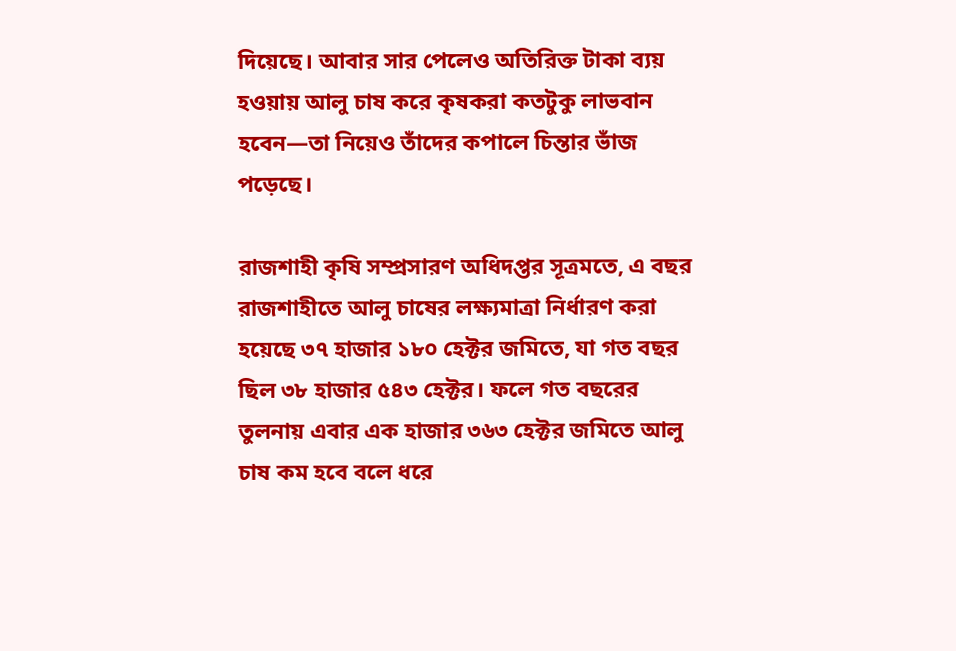দিয়েছে। আবার সার পেলেও অতিরিক্ত টাকা ব্যয় হওয়ায় আলু চাষ করে কৃষকরা কতটুকু লাভবান হবেন—তা নিয়েও তাঁদের কপালে চিন্তার ভাঁজ পড়েছে।

রাজশাহী কৃষি সম্প্রসারণ অধিদপ্তর সূত্রমতে, এ বছর রাজশাহীতে আলু চাষের লক্ষ্যমাত্রা নির্ধারণ করা হয়েছে ৩৭ হাজার ১৮০ হেক্টর জমিতে, যা গত বছর ছিল ৩৮ হাজার ৫৪৩ হেক্টর। ফলে গত বছরের তুলনায় এবার এক হাজার ৩৬৩ হেক্টর জমিতে আলু চাষ কম হবে বলে ধরে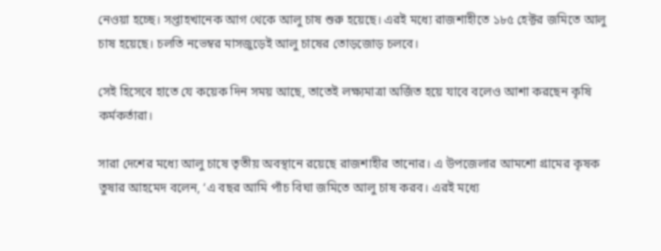নেওয়া হচ্ছে। সপ্তাহখানেক আগ থেকে আলু চাষ শুরু হয়েছে। এরই মধ্যে রাজশাহীতে ১৮৫ হেক্টর জমিতে আলু চাষ হয়েছে। চলতি নভেম্বর মাসজুড়েই আলু চাষের তোড়জোড় চলবে।

সেই হিসেবে হাতে যে কয়েক দিন সময় আছে, তাতেই লক্ষ্যমাত্রা অর্জিত হয়ে যাবে বলেও আশা করছেন কৃষি কর্মকর্তারা।

সারা দেশের মধ্যে আলু চাষে তৃতীয় অবস্থানে রয়েছে রাজশাহীর তানোর। এ উপজেলার আমশো গ্রামের কৃষক তুষার আহমেদ বলেন, ‘এ বছর আমি পাঁচ বিঘা জমিতে আলু চাষ করব। এরই মধ্যে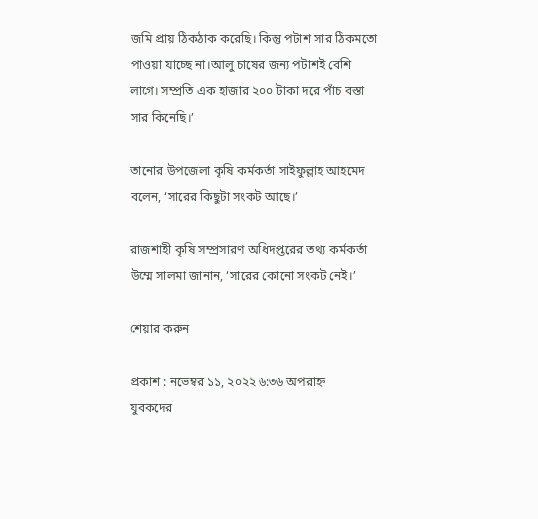জমি প্রায় ঠিকঠাক করেছি। কিন্তু পটাশ সার ঠিকমতো পাওয়া যাচ্ছে না।আলু চাষের জন্য পটাশই বেশি লাগে। সম্প্রতি এক হাজার ২০০ টাকা দরে পাঁচ বস্তা সার কিনেছি।’

তানোর উপজেলা কৃষি কর্মকর্তা সাইফুল্লাহ আহমেদ বলেন, ‘সারের কিছুটা সংকট আছে।’

রাজশাহী কৃষি সম্প্রসারণ অধিদপ্তরের তথ্য কর্মকর্তা উম্মে সালমা জানান, ‘সারের কোনো সংকট নেই।’

শেয়ার করুন

প্রকাশ : নভেম্বর ১১, ২০২২ ৬:৩৬ অপরাহ্ন
যুবকদের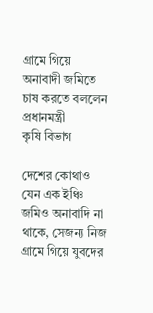গ্রামে গিয়ে অনাবাদী জমিতে চাষ করতে বললেন প্রধানমন্ত্রী
কৃষি বিভাগ

দেশের কোথাও যেন এক ইঞ্চি জমিও অনাবাদি না থাকে, সেজন্য নিজ গ্রামে গিয়ে যুবদের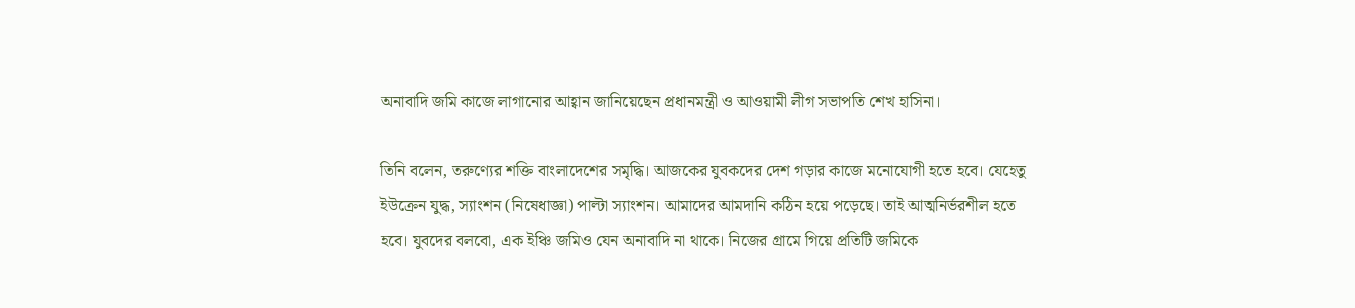অনাবাদি জমি কাজে লাগানোর আহ্বান জানিয়েছেন প্রধানমন্ত্রী ও আওয়ামী লীগ সভাপতি শেখ হাসিনা।

তিনি বলেন, তরুণ্যের শক্তি বাংলাদেশের সমৃদ্ধি। আজকের যুবকদের দেশ গড়ার কাজে মনোযোগী হতে হবে। যেহেতু ইউক্রেন যুদ্ধ, স্যাংশন (নিষেধাজ্ঞা) পাল্টা স্যাংশন। আমাদের আমদানি কঠিন হয়ে পড়েছে। তাই আত্মনির্ভরশীল হতে হবে। যুবদের বলবো, এক ইঞ্চি জমিও যেন অনাবাদি না থাকে। নিজের গ্রামে গিয়ে প্রতিটি জমিকে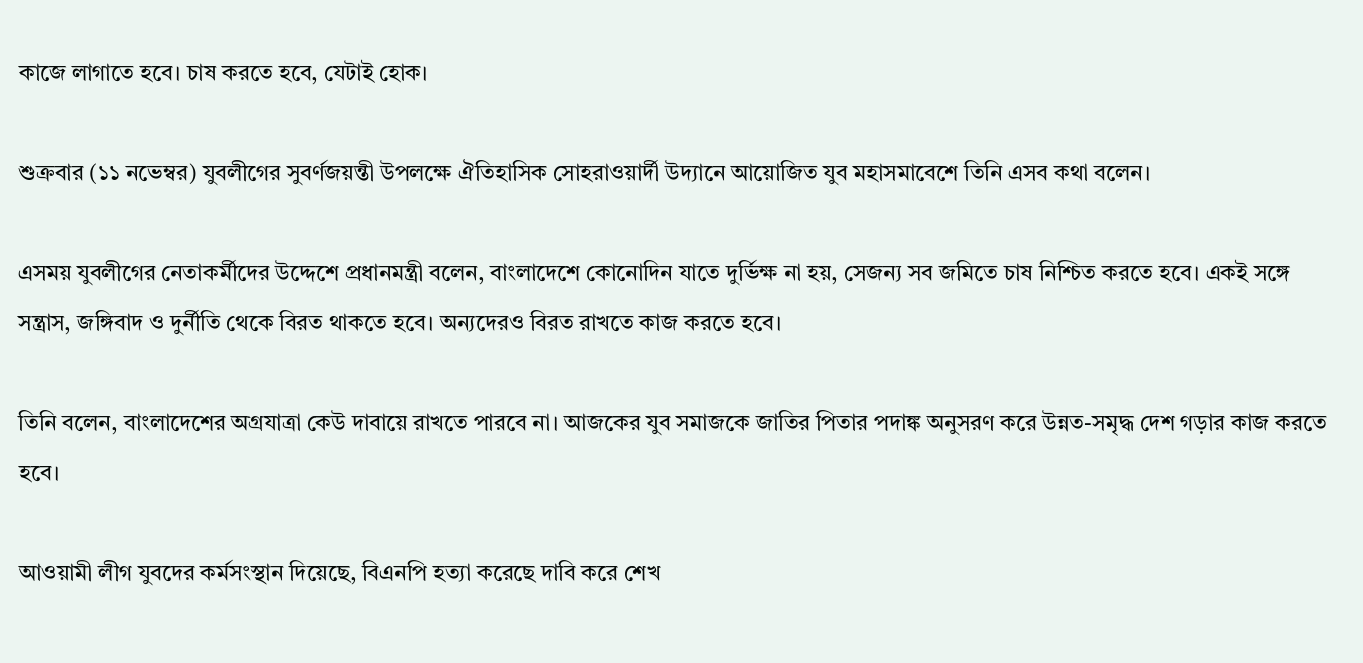কাজে লাগাতে হবে। চাষ করতে হবে, যেটাই হোক।

শুক্রবার (১১ নভেম্বর) যুবলীগের সুবর্ণজয়ন্তী উপলক্ষে ঐতিহাসিক সোহরাওয়ার্দী উদ্যানে আয়োজিত যুব মহাসমাবেশে তিনি এসব কথা বলেন।

এসময় যুবলীগের নেতাকর্মীদের উদ্দেশে প্রধানমন্ত্রী বলেন, বাংলাদেশে কোনোদিন যাতে দুর্ভিক্ষ না হয়, সেজন্য সব জমিতে চাষ নিশ্চিত করতে হবে। একই সঙ্গে সন্ত্রাস, জঙ্গিবাদ ও দুর্নীতি থেকে বিরত থাকতে হবে। অন্যদেরও বিরত রাখতে কাজ করতে হবে।

তিনি বলেন, বাংলাদেশের অগ্রযাত্রা কেউ দাবায়ে রাখতে পারবে না। আজকের যুব সমাজকে জাতির পিতার পদাঙ্ক অনুসরণ করে উন্নত-সমৃদ্ধ দেশ গড়ার কাজ করতে হবে।

আওয়ামী লীগ যুবদের কর্মসংস্থান দিয়েছে, বিএনপি হত্যা করেছে দাবি করে শেখ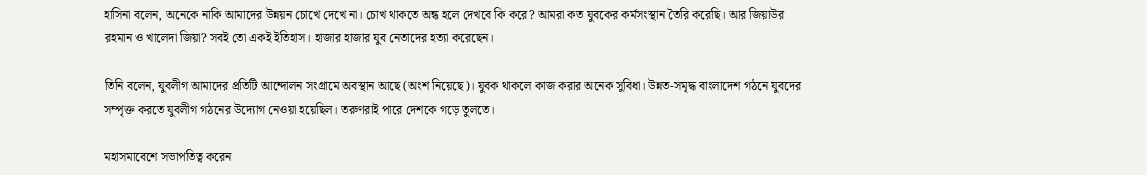হাসিনা বলেন, অনেকে নাকি আমাদের উন্নয়ন চোখে দেখে না। চোখ থাকতে অন্ধ হলে দেখবে কি করে? আমরা কত যুবকের কর্মসংস্থান তৈরি করেছি। আর জিয়াউর রহমান ও খালেদা জিয়া? সবই তো একই ইতিহাস। হাজার হাজার যুব নেতাদের হত্যা করেছেন।

তিনি বলেন, যুবলীগ আমাদের প্রতিটি আন্দোলন সংগ্রামে অবস্থান আছে (অংশ নিয়েছে)। যুবক থাকলে কাজ করার অনেক সুবিধা। উন্নত-সমৃদ্ধ বাংলাদেশ গঠনে যুবদের সম্পৃক্ত করতে যুবলীগ গঠনের উদ্যোগ নেওয়া হয়েছিল। তরুণরাই পারে দেশকে গড়ে তুলতে।

মহাসমাবেশে সভাপতিত্ব করেন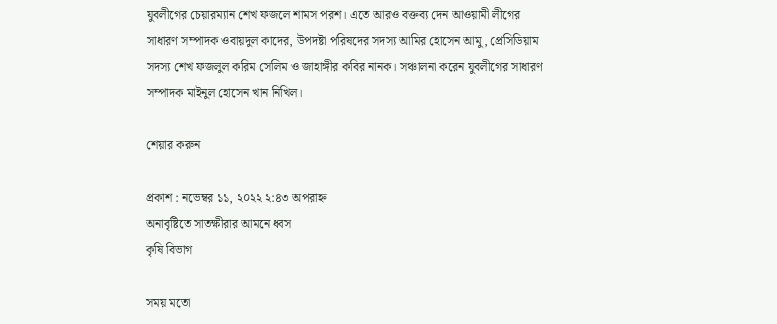যুবলীগের চেয়ারম্যান শেখ ফজলে শামস পরশ। এতে আরও বক্তব্য দেন আওয়ামী লীগের সাধারণ সম্পাদক ওবায়দুল কাদের, উপদষ্টা পরিষদের সদস্য আমির হোসেন আমু, প্রেসিডিয়াম সদস্য শেখ ফজলুল করিম সেলিম ও জাহাঙ্গীর কবির নানক। সঞ্চালনা করেন যুবলীগের সাধারণ সম্পাদক মাইনুল হোসেন খান নিখিল।

শেয়ার করুন

প্রকাশ : নভেম্বর ১১, ২০২২ ২:৪৩ অপরাহ্ন
অনাবৃষ্টিতে সাতক্ষীরার আমনে ধ্বস
কৃষি বিভাগ

সময় মতো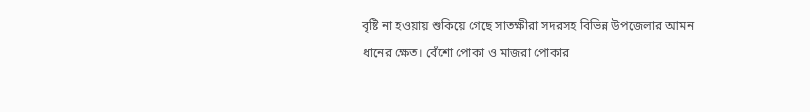বৃষ্টি না হওয়ায় শুকিয়ে গেছে সাতক্ষীরা সদরসহ বিভিন্ন উপজেলার আমন ধানের ক্ষেত। বেঁশো পোকা ও মাজরা পোকার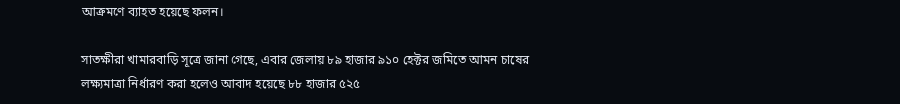আক্রমণে ব্যাহত হয়েছে ফলন।

সাতক্ষীরা খামারবাড়ি সূত্রে জানা গেছে, এবার জেলায় ৮৯ হাজার ৯১০ হেক্টর জমিতে আমন চাষের লক্ষ্যমাত্রা নির্ধারণ করা হলেও আবাদ হয়েছে ৮৮ হাজার ৫২৫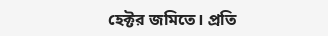হেক্টর জমিতে। প্রতি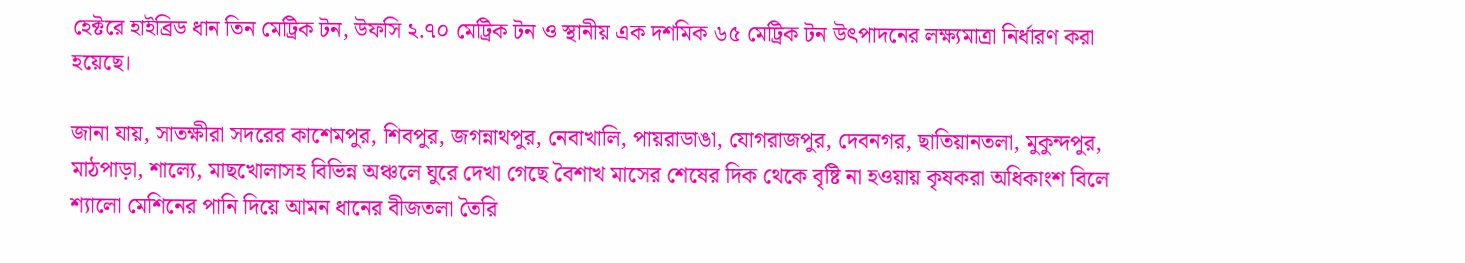হেক্টরে হাইব্রিড ধান তিন মেট্রিক টন, উফসি ২.৭০ মেট্রিক টন ও স্থানীয় এক দশমিক ৬৫ মেট্রিক টন উৎপাদনের লক্ষ্যমাত্রা নির্ধারণ করা হয়েছে।

জানা যায়, সাতক্ষীরা সদরের কাশেমপুর, শিবপুর, জগন্নাথপুর, নেবাখালি, পায়রাডাঙা, যোগরাজপুর, দেবনগর, ছাতিয়ানতলা, মুকুন্দপুর, মাঠপাড়া, শাল্যে, মাছখোলাসহ বিভিন্ন অঞ্চলে ঘুরে দেখা গেছে বৈশাখ মাসের শেষের দিক থেকে বৃষ্টি না হওয়ায় কৃষকরা অধিকাংশ বিলে শ্যালো মেশিনের পানি দিয়ে আমন ধানের বীজতলা তৈরি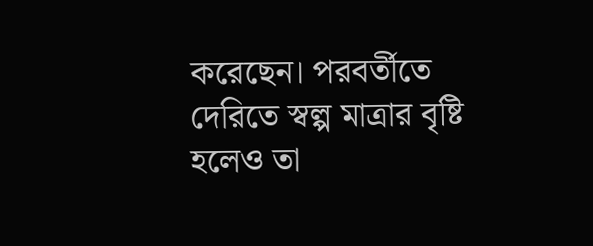করেছেন। পরবর্তীতে দেরিতে স্বল্প মাত্রার বৃষ্টি হলেও তা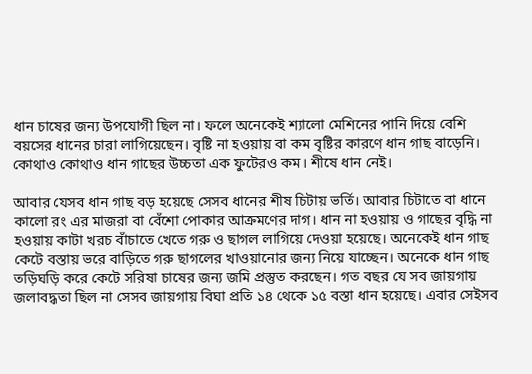ধান চাষের জন্য উপযোগী ছিল না। ফলে অনেকেই শ্যালো মেশিনের পানি দিয়ে বেশি বয়সের ধানের চারা লাগিয়েছেন। বৃষ্টি না হওয়ায় বা কম বৃষ্টির কারণে ধান গাছ বাড়েনি। কোথাও কোথাও ধান গাছের উচ্চতা এক ফুটেরও কম। শীষে ধান নেই।

আবার যেসব ধান গাছ বড় হয়েছে সেসব ধানের শীষ চিটায় ভর্তি। আবার চিটাতে বা ধানে কালো রং এর মাজরা বা বেঁশো পোকার আক্রমণের দাগ। ধান না হওয়ায় ও গাছের বৃদ্ধি না হওয়ায় কাটা খরচ বাঁচাতে খেতে গরু ও ছাগল লাগিয়ে দেওয়া হয়েছে। অনেকেই ধান গাছ কেটে বস্তায় ভরে বাড়িতে গরু ছাগলের খাওয়ানোর জন্য নিয়ে যাচ্ছেন। অনেকে ধান গাছ তড়িঘড়ি করে কেটে সরিষা চাষের জন্য জমি প্রস্তুত করছেন। গত বছর যে সব জায়গায় জলাবদ্ধতা ছিল না সেসব জায়গায় বিঘা প্রতি ১৪ থেকে ১৫ বস্তা ধান হয়েছে। এবার সেইসব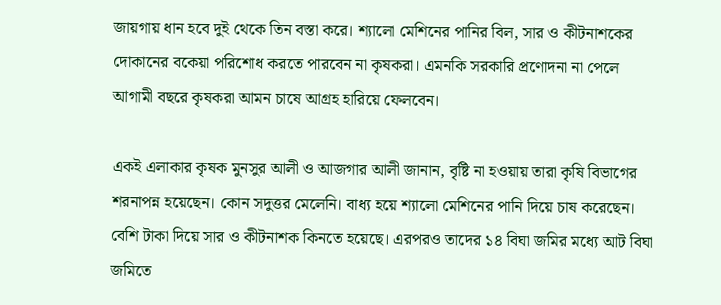জায়গায় ধান হবে দুই থেকে তিন বস্তা করে। শ্যালো মেশিনের পানির বিল, সার ও কীটনাশকের দোকানের বকেয়া পরিশোধ করতে পারবেন না কৃষকরা। এমনকি সরকারি প্রণোদনা না পেলে আগামী বছরে কৃষকরা আমন চাষে আগ্রহ হারিয়ে ফেলবেন।

একই এলাকার কৃষক মুনসুর আলী ও আজগার আলী জানান, বৃষ্টি না হওয়ায় তারা কৃষি বিভাগের শরনাপন্ন হয়েছেন। কোন সদুত্তর মেলেনি। বাধ্য হয়ে শ্যালো মেশিনের পানি দিয়ে চাষ করেছেন। বেশি টাকা দিয়ে সার ও কীটনাশক কিনতে হয়েছে। এরপরও তাদের ১৪ বিঘা জমির মধ্যে আট বিঘা জমিতে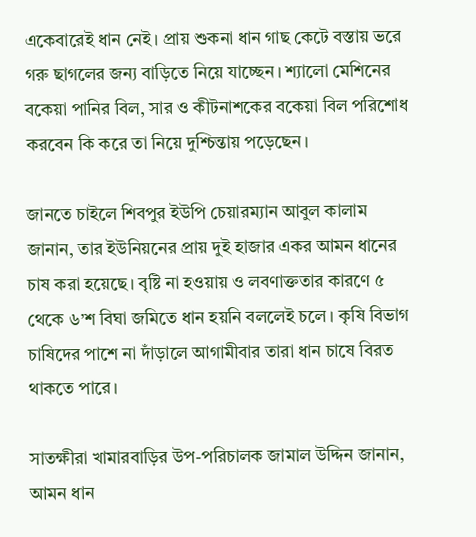একেবারেই ধান নেই। প্রায় শুকনা ধান গাছ কেটে বস্তায় ভরে গরু ছাগলের জন্য বাড়িতে নিয়ে যাচ্ছেন। শ্যালো মেশিনের বকেয়া পানির বিল, সার ও কীটনাশকের বকেয়া বিল পরিশোধ করবেন কি করে তা নিয়ে দুশ্চিন্তায় পড়েছেন।

জানতে চাইলে শিবপুর ইউপি চেয়ারম্যান আবুল কালাম জানান, তার ইউনিয়নের প্রায় দুই হাজার একর আমন ধানের চাষ করা হয়েছে। বৃষ্টি না হওয়ায় ও লবণাক্ততার কারণে ৫ থেকে ৬’শ বিঘা জমিতে ধান হয়নি বললেই চলে। কৃষি বিভাগ চাষিদের পাশে না দাঁড়ালে আগামীবার তারা ধান চাষে বিরত থাকতে পারে।

সাতক্ষীরা খামারবাড়ির উপ-পরিচালক জামাল উদ্দিন জানান, আমন ধান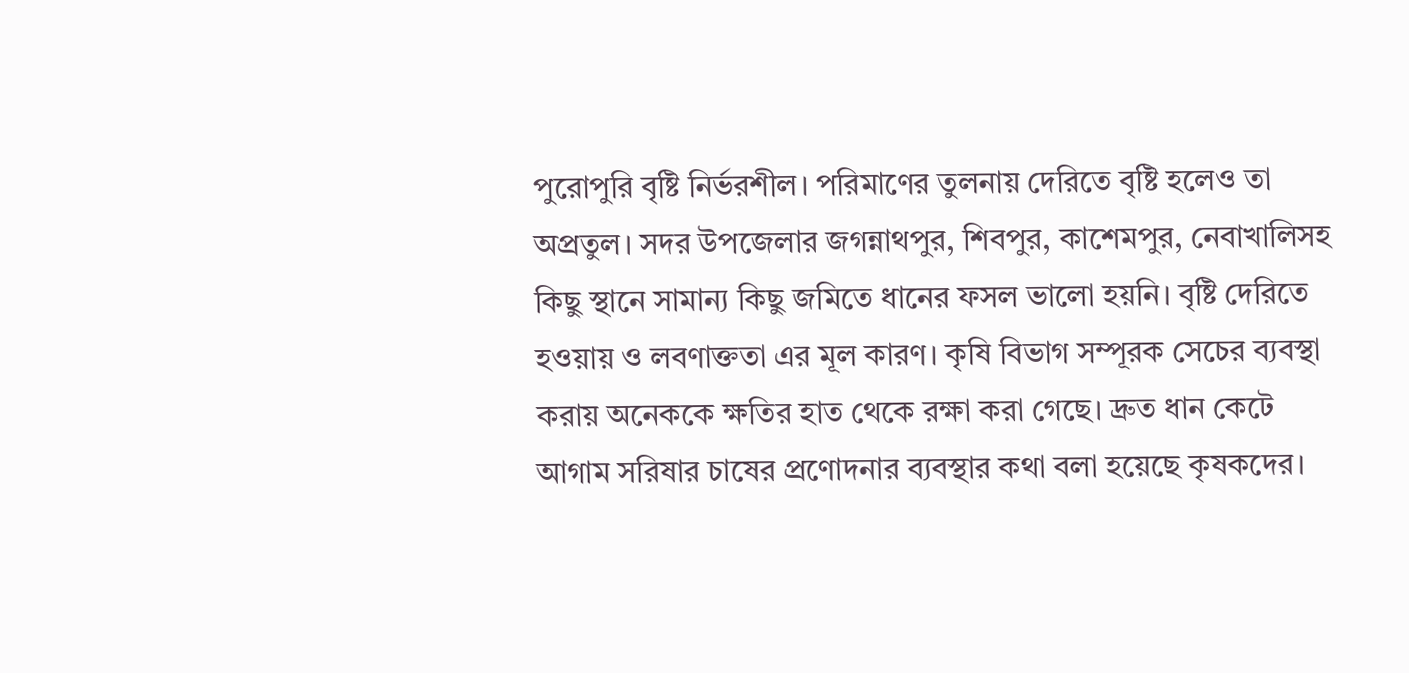পুরোপুরি বৃষ্টি নির্ভরশীল। পরিমাণের তুলনায় দেরিতে বৃষ্টি হলেও তা অপ্রতুল। সদর উপজেলার জগন্নাথপুর, শিবপুর, কাশেমপুর, নেবাখালিসহ কিছু স্থানে সামান্য কিছু জমিতে ধানের ফসল ভালো হয়নি। বৃষ্টি দেরিতে হওয়ায় ও লবণাক্ততা এর মূল কারণ। কৃষি বিভাগ সম্পূরক সেচের ব্যবস্থা করায় অনেককে ক্ষতির হাত থেকে রক্ষা করা গেছে। দ্রুত ধান কেটে আগাম সরিষার চাষের প্রণোদনার ব্যবস্থার কথা বলা হয়েছে কৃষকদের।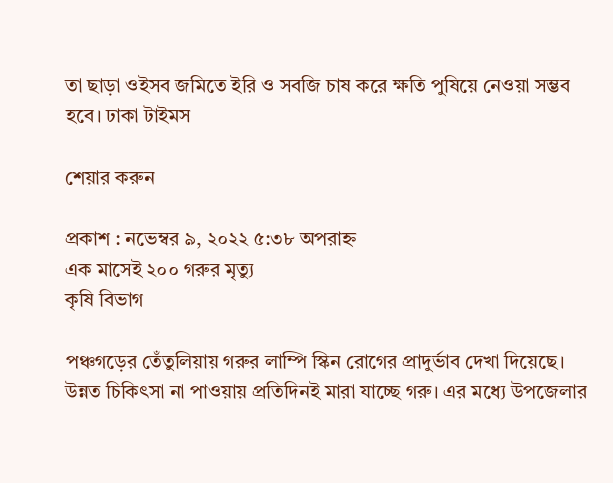তা ছাড়া ওইসব জমিতে ইরি ও সবজি চাষ করে ক্ষতি পুষিয়ে নেওয়া সম্ভব হবে। ঢাকা টাইমস

শেয়ার করুন

প্রকাশ : নভেম্বর ৯, ২০২২ ৫:৩৮ অপরাহ্ন
এক মাসেই ২০০ গরুর মৃত্যু
কৃষি বিভাগ

পঞ্চগড়ের তেঁতুলিয়ায় গরুর লাম্পি স্কিন রোগের প্রাদুর্ভাব দেখা দিয়েছে। উন্নত চিকিৎসা না পাওয়ায় প্রতিদিনই মারা যাচ্ছে গরু। এর মধ্যে উপজেলার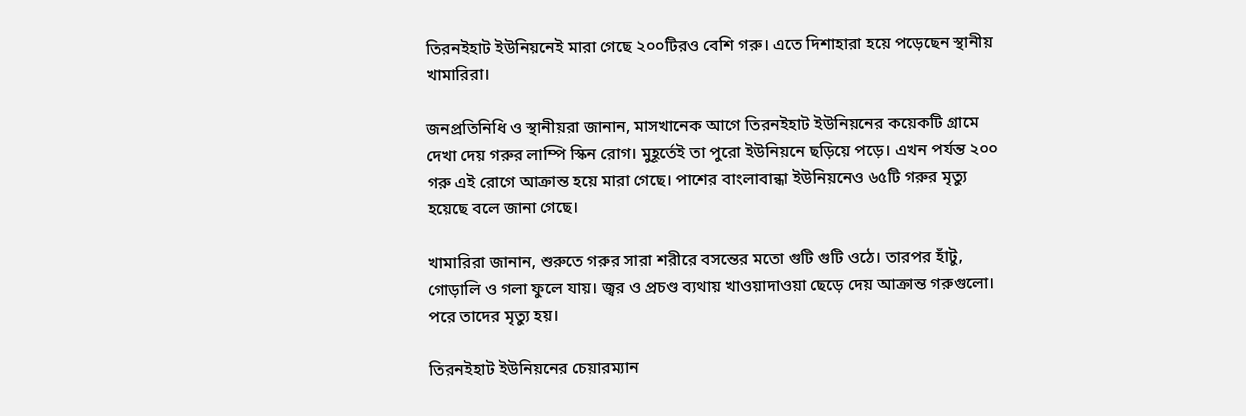তিরনইহাট ইউনিয়নেই মারা গেছে ২০০টিরও বেশি গরু। এতে দিশাহারা হয়ে পড়েছেন স্থানীয় খামারিরা।

জনপ্রতিনিধি ও স্থানীয়রা জানান, মাসখানেক আগে তিরনইহাট ইউনিয়নের কয়েকটি গ্রামে দেখা দেয় গরুর লাম্পি স্কিন রোগ। মুহূর্তেই তা পুরো ইউনিয়নে ছড়িয়ে পড়ে। এখন পর্যন্ত ২০০ গরু এই রোগে আক্রান্ত হয়ে মারা গেছে। পাশের বাংলাবান্ধা ইউনিয়নেও ৬৫টি গরুর মৃত্যু হয়েছে বলে জানা গেছে।

খামারিরা জানান, শুরুতে গরুর সারা শরীরে বসন্তের মতো গুটি গুটি ওঠে। তারপর হাঁটু, গোড়ালি ও গলা ফুলে যায়। জ্বর ও প্রচণ্ড ব্যথায় খাওয়াদাওয়া ছেড়ে দেয় আক্রান্ত গরুগুলো। পরে তাদের মৃত্যু হয়।

তিরনইহাট ইউনিয়নের চেয়ারম্যান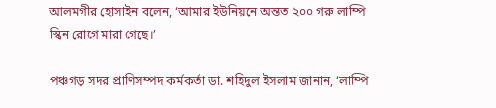আলমগীর হোসাইন বলেন, ‘আমার ইউনিয়নে অন্তত ২০০ গরু লাম্পি স্কিন রোগে মারা গেছে।’

পঞ্চগড় সদর প্রাণিসম্পদ কর্মকর্তা ডা. শহিদুল ইসলাম জানান, ‘লাম্পি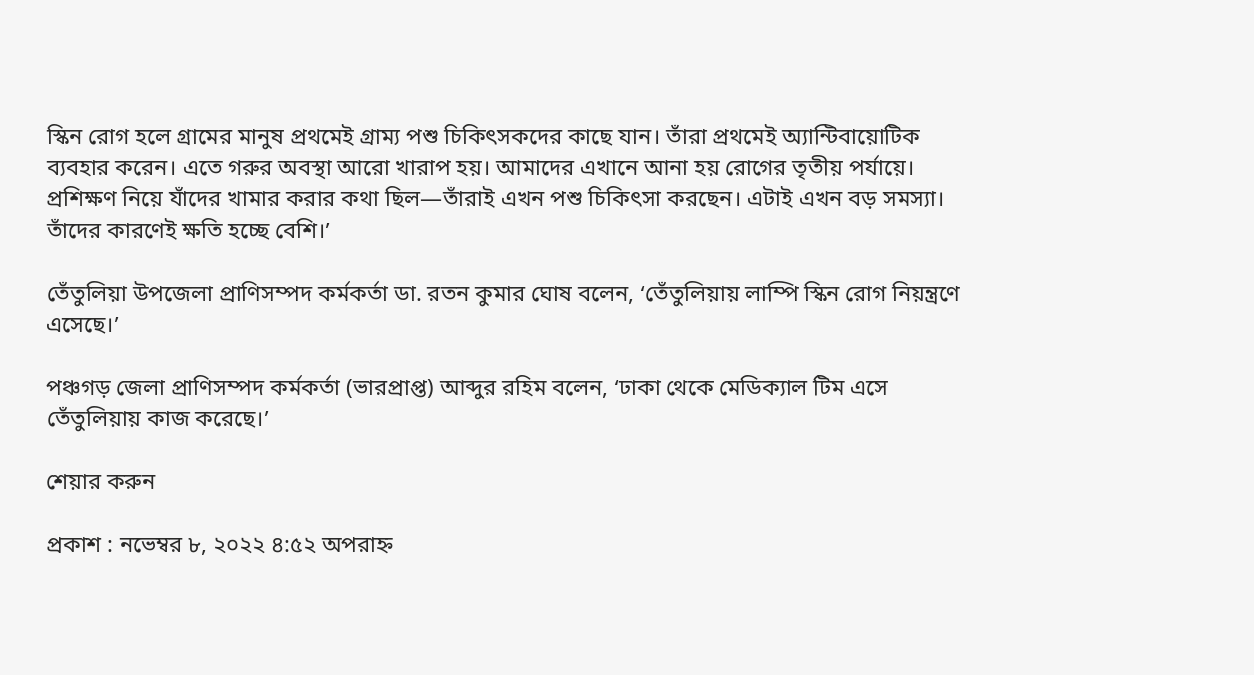স্কিন রোগ হলে গ্রামের মানুষ প্রথমেই গ্রাম্য পশু চিকিৎসকদের কাছে যান। তাঁরা প্রথমেই অ্যান্টিবায়োটিক ব্যবহার করেন। এতে গরুর অবস্থা আরো খারাপ হয়। আমাদের এখানে আনা হয় রোগের তৃতীয় পর্যায়ে। প্রশিক্ষণ নিয়ে যাঁদের খামার করার কথা ছিল—তাঁরাই এখন পশু চিকিৎসা করছেন। এটাই এখন বড় সমস্যা। তাঁদের কারণেই ক্ষতি হচ্ছে বেশি।’

তেঁতুলিয়া উপজেলা প্রাণিসম্পদ কর্মকর্তা ডা. রতন কুমার ঘোষ বলেন, ‘তেঁতুলিয়ায় লাম্পি স্কিন রোগ নিয়ন্ত্রণে এসেছে।’

পঞ্চগড় জেলা প্রাণিসম্পদ কর্মকর্তা (ভারপ্রাপ্ত) আব্দুর রহিম বলেন, ‘ঢাকা থেকে মেডিক্যাল টিম এসে তেঁতুলিয়ায় কাজ করেছে।’

শেয়ার করুন

প্রকাশ : নভেম্বর ৮, ২০২২ ৪:৫২ অপরাহ্ন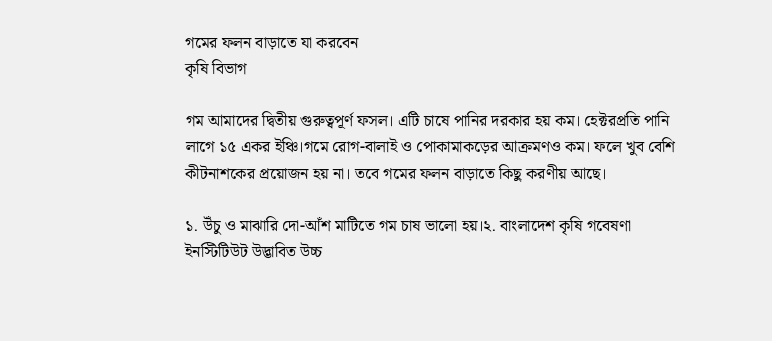গমের ফলন বাড়াতে যা করবেন
কৃষি বিভাগ

গম আমাদের দ্বিতীয় গুরুত্বপূর্ণ ফসল। এটি চাষে পানির দরকার হয় কম। হেক্টরপ্রতি পানি লাগে ১৫ একর ইঞ্চি।গমে রোগ-বালাই ও পোকামাকড়ের আক্রমণও কম। ফলে খুব বেশি কীটনাশকের প্রয়োজন হয় না। তবে গমের ফলন বাড়াতে কিছু করণীয় আছে।

১. উঁচু ও মাঝারি দো-আঁশ মাটিতে গম চাষ ভালো হয়।২. বাংলাদেশ কৃষি গবেষণা ইনস্টিটিউট উদ্ভাবিত উচ্চ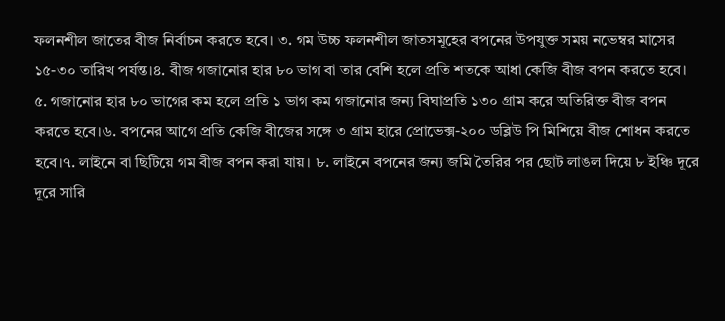ফলনশীল জাতের বীজ নির্বাচন করতে হবে। ৩. গম উচ্চ ফলনশীল জাতসমূহের বপনের উপযুক্ত সময় নভেম্বর মাসের ১৫-৩০ তারিখ পর্যন্ত।৪. বীজ গজানোর হার ৮০ ভাগ বা তার বেশি হলে প্রতি শতকে আধা কেজি বীজ বপন করতে হবে। ৫. গজানোর হার ৮০ ভাগের কম হলে প্রতি ১ ভাগ কম গজানোর জন্য বিঘাপ্রতি ১৩০ গ্রাম করে অতিরিক্ত বীজ বপন করতে হবে।৬. বপনের আগে প্রতি কেজি বীজের সঙ্গে ৩ গ্রাম হারে প্রোভেক্স-২০০ ডব্লিউ পি মিশিয়ে বীজ শোধন করতে হবে।৭. লাইনে বা ছিটিয়ে গম বীজ বপন করা যায়। ৮. লাইনে বপনের জন্য জমি তৈরির পর ছোট লাঙল দিয়ে ৮ ইঞ্চি দূরে দূরে সারি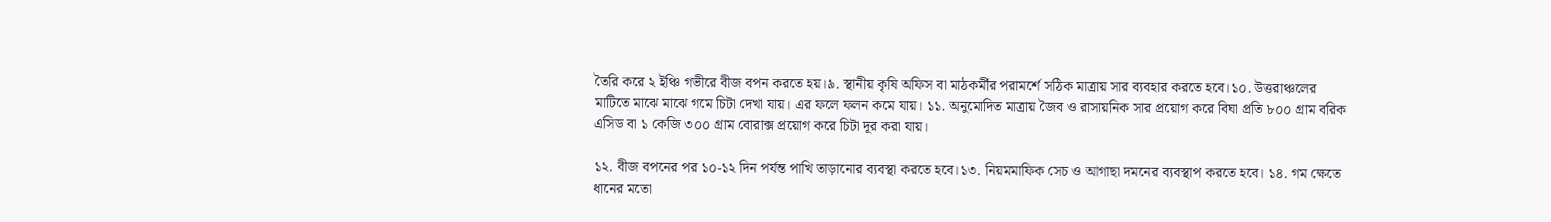তৈরি করে ২ ইঞ্চি গভীরে বীজ বপন করতে হয়।৯. স্থানীয় কৃষি অফিস বা মাঠকর্মীর পরামর্শে সঠিক মাত্রায় সার ব্যবহার করতে হবে।১০. উত্তরাঞ্চলের মাটিতে মাঝে মাঝে গমে চিটা দেখা যায়। এর ফলে ফলন কমে যায়। ১১. অনুমোদিত মাত্রায় জৈব ও রাসায়নিক সার প্রয়োগ করে বিঘা প্রতি ৮০০ গ্রাম বরিক এসিড বা ১ কেজি ৩০০ গ্রাম বোরাক্স প্রয়োগ করে চিটা দূর করা যায়।

১২. বীজ বপনের পর ১০-১২ দিন পর্যন্ত পাখি তাড়ানোর ব্যবস্থা করতে হবে।১৩. নিয়মমাফিক সেচ ও আগাছা দমনের ব্যবস্থাপ করতে হবে। ১৪. গম ক্ষেতে ধানের মতো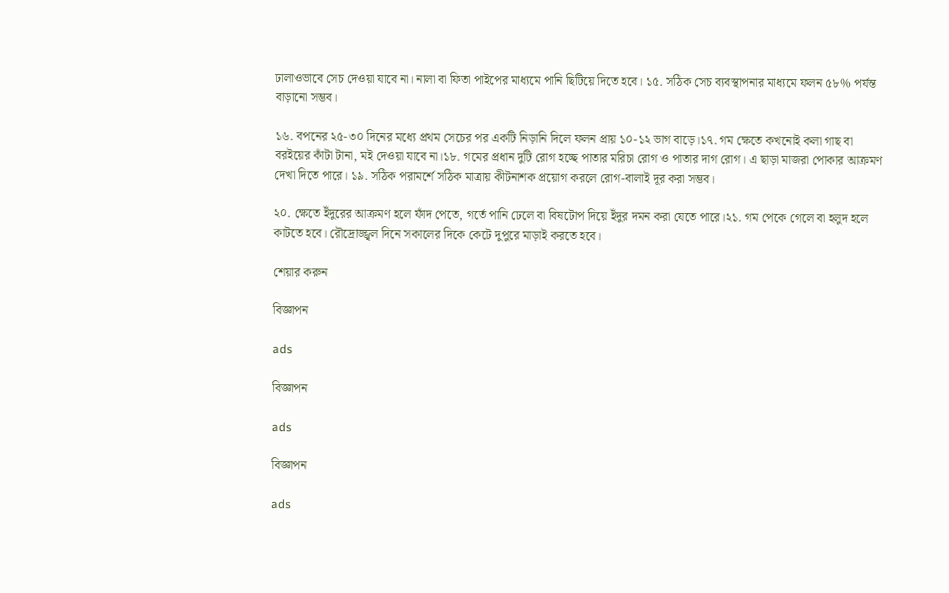ঢালাওভাবে সেচ দেওয়া যাবে না। নালা বা ফিতা পাইপের মাধ্যমে পানি ছিটিয়ে দিতে হবে। ১৫. সঠিক সেচ ব্যবস্থাপনার মাধ্যমে ফলন ৫৮% পর্যন্ত বাড়ানো সম্ভব।

১৬. বপনের ২৫-৩০ দিনের মধ্যে প্রথম সেচের পর একটি নিড়ানি দিলে ফলন প্রায় ১০-১২ ভাগ বাড়ে।১৭. গম ক্ষেতে কখনোই কলা গাছ বা বরইয়ের কাঁটা টানা, মই দেওয়া যাবে না।১৮. গমের প্রধান দুটি রোগ হচ্ছে পাতার মরিচা রোগ ও পাতার দাগ রোগ। এ ছাড়া মাজরা পোকার আক্রমণ দেখা দিতে পারে। ১৯. সঠিক পরামর্শে সঠিক মাত্রায় কীটনাশক প্রয়োগ করলে রোগ-বালাই দূর করা সম্ভব।

২০. ক্ষেতে ইঁদুরের আক্রমণ হলে ফাঁদ পেতে, গর্তে পানি ঢেলে বা বিষটোপ দিয়ে ইঁদুর দমন করা যেতে পারে।২১. গম পেকে গেলে বা হলুদ হলে কাটতে হবে। রৌদ্রোজ্জ্বল দিনে সকালের দিকে কেটে দুপুরে মাড়াই করতে হবে।

শেয়ার করুন

বিজ্ঞাপন

ads

বিজ্ঞাপন

ads

বিজ্ঞাপন

ads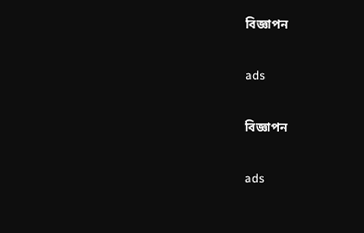বিজ্ঞাপন

ads

বিজ্ঞাপন

ads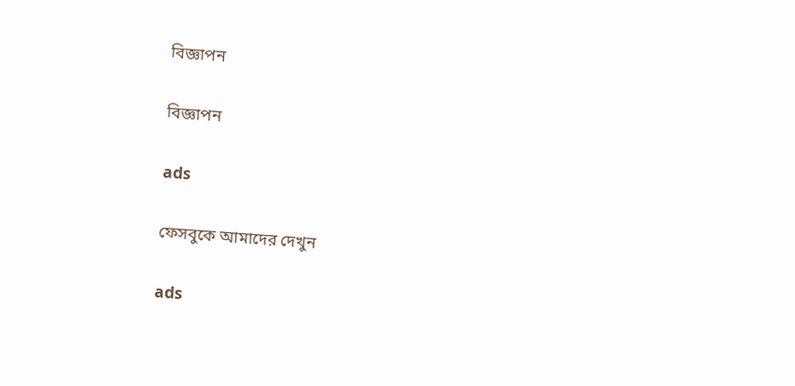বিজ্ঞাপন

বিজ্ঞাপন

ads

ফেসবুকে আমাদের দেখুন

ads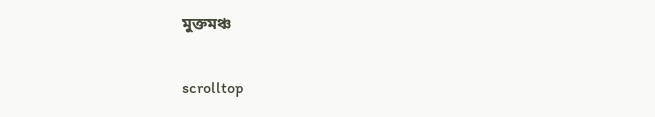মুক্তমঞ্চ

scrolltop